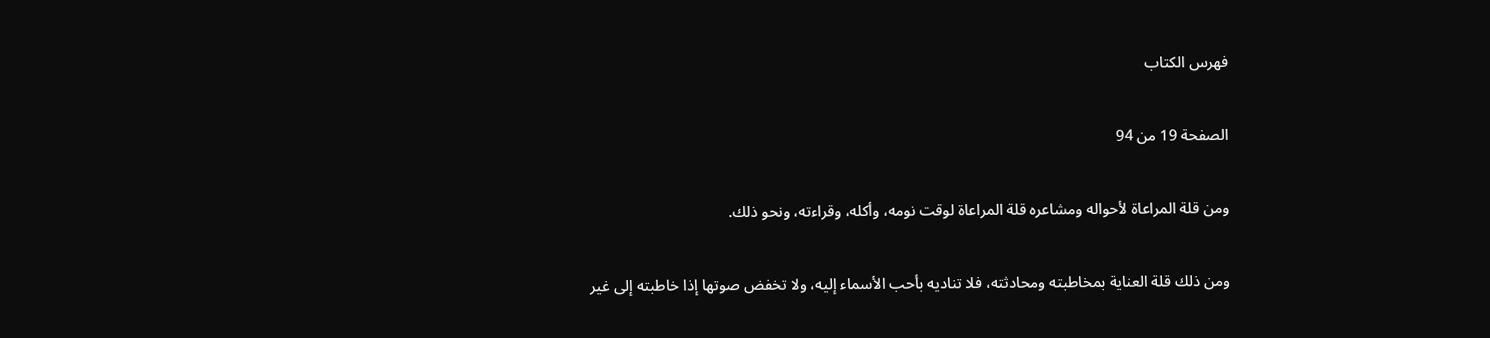فهرس الكتاب

الصفحة 19 من 94

ومن قلة المراعاة لأحواله ومشاعره قلة المراعاة لوقت نومه، وأكله، وقراءته، ونحو ذلك.

ومن ذلك قلة العناية بمخاطبته ومحادثته، فلا تناديه بأحب الأسماء إليه، ولا تخفض صوتها إذا خاطبته إلى غير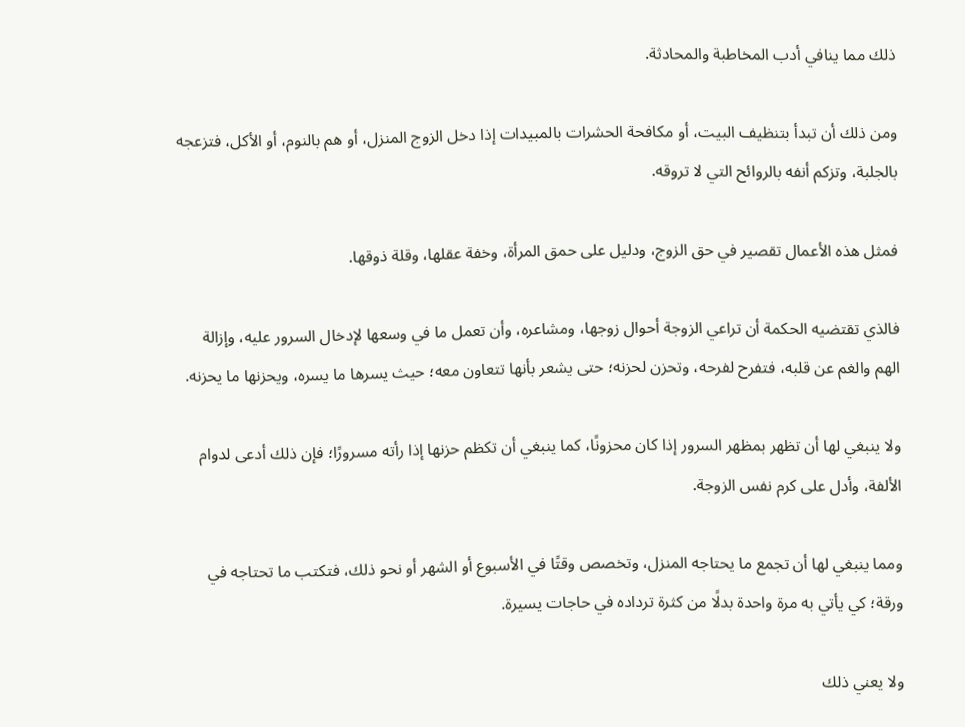ذلك مما ينافي أدب المخاطبة والمحادثة.

ومن ذلك أن تبدأ بتنظيف البيت، أو مكافحة الحشرات بالمبيدات إذا دخل الزوج المنزل، أو هم بالنوم، أو الأكل، فتزعجه بالجلبة، وتزكم أنفه بالروائح التي لا تروقه.

فمثل هذه الأعمال تقصير في حق الزوج، ودليل على حمق المرأة، وخفة عقلها، وقلة ذوقها.

فالذي تقتضيه الحكمة أن تراعي الزوجة أحوال زوجها، ومشاعره، وأن تعمل ما في وسعها لإدخال السرور عليه، وإزالة الهم والغم عن قلبه، فتفرح لفرحه، وتحزن لحزنه؛ حتى يشعر بأنها تتعاون معه؛ حيث يسرها ما يسره، ويحزنها ما يحزنه.

ولا ينبغي لها أن تظهر بمظهر السرور إذا كان محزونًا، كما ينبغي أن تكظم حزنها إذا رأته مسرورًا؛ فإن ذلك أدعى لدوام الألفة، وأدل على كرم نفس الزوجة.

ومما ينبغي لها أن تجمع ما يحتاجه المنزل، وتخصص وقتًا في الأسبوع أو الشهر أو نحو ذلك، فتكتب ما تحتاجه في ورقة؛ كي يأتي به مرة واحدة بدلًا من كثرة ترداده في حاجات يسيرة.

ولا يعني ذلك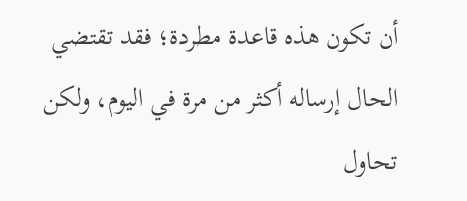أن تكون هذه قاعدة مطردة؛ فقد تقتضي الحال إرساله أكثر من مرة في اليوم، ولكن تحاول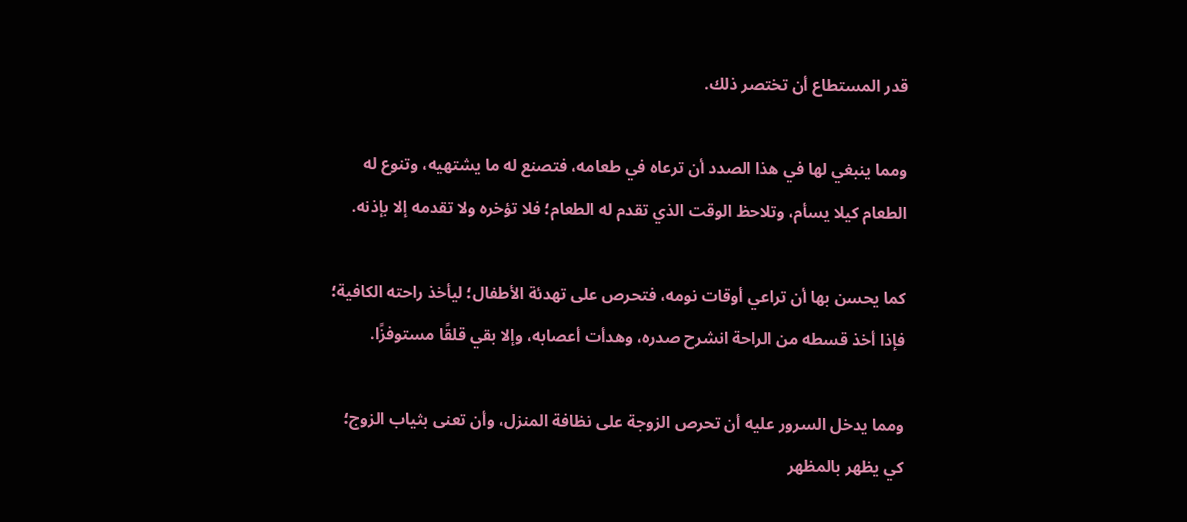قدر المستطاع أن تختصر ذلك.

ومما ينبغي لها في هذا الصدد أن ترعاه في طعامه، فتصنع له ما يشتهيه، وتنوع له الطعام كيلا يسأم، وتلاحظ الوقت الذي تقدم له الطعام؛ فلا تؤخره ولا تقدمه إلا بإذنه.

كما يحسن بها أن تراعي أوقات نومه، فتحرص على تهدئة الأطفال؛ ليأخذ راحته الكافية؛ فإذا أخذ قسطه من الراحة انشرح صدره، وهدأت أعصابه، وإلا بقي قلقًا مستوفزًا.

ومما يدخل السرور عليه أن تحرص الزوجة على نظافة المنزل، وأن تعنى بثياب الزوج؛ كي يظهر بالمظهر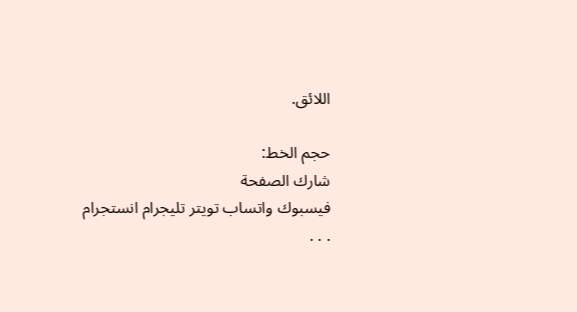اللائق.

حجم الخط:
شارك الصفحة
فيسبوك واتساب تويتر تليجرام انستجرام
. . .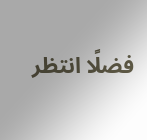فضلًا انتظر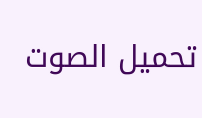تحميل الصوت